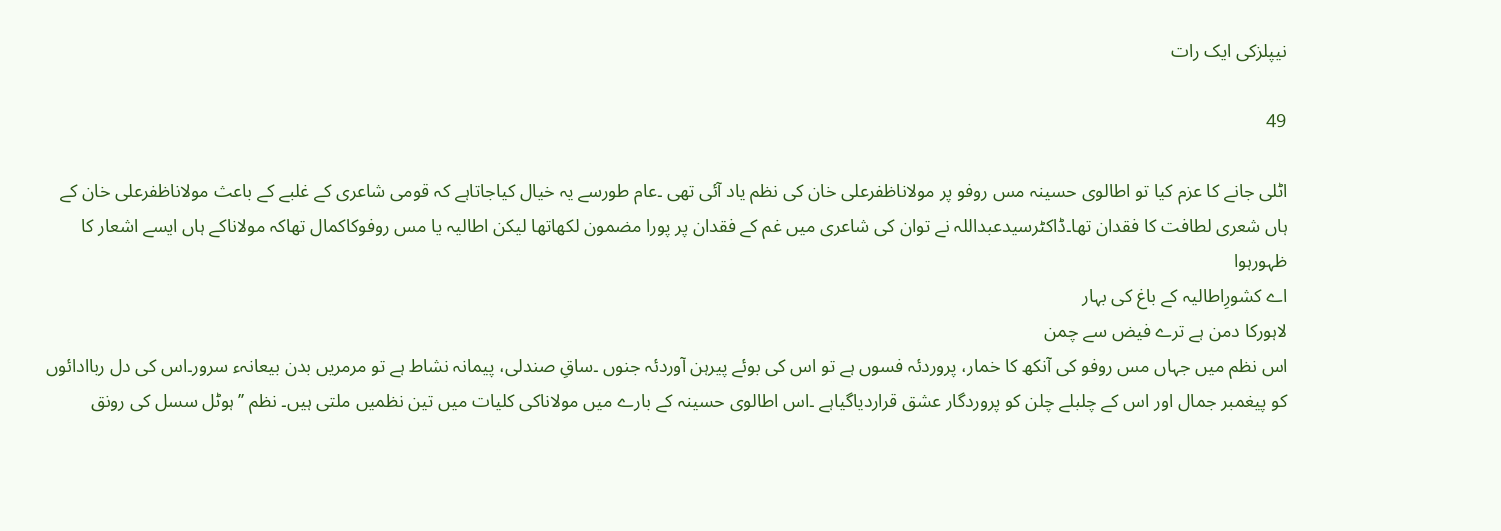نیپلزکی ایک رات

49

اٹلی جانے کا عزم کیا تو اطالوی حسینہ مس روفو پر مولاناظفرعلی خان کی نظم یاد آئی تھی ۔عام طورسے یہ خیال کیاجاتاہے کہ قومی شاعری کے غلبے کے باعث مولاناظفرعلی خان کے ہاں شعری لطافت کا فقدان تھا۔ڈاکٹرسیدعبداللہ نے توان کی شاعری میں غم کے فقدان پر پورا مضمون لکھاتھا لیکن اطالیہ یا مس روفوکاکمال تھاکہ مولاناکے ہاں ایسے اشعار کا ظہورہوا
اے کشورِاطالیہ کے باغ کی بہار
لاہورکا دمن ہے ترے فیض سے چمن
اس نظم میں جہاں مس روفو کی آنکھ کا خمار، پروردئہ فسوں ہے تو اس کی بوئے پیرہن آوردئہ جنوں ۔ساقِ صندلی، پیمانہ نشاط ہے تو مرمریں بدن بیعانہء سرور۔اس کی دل رباادائوں کو پیغمبر جمال اور اس کے چلبلے چلن کو پروردگار عشق قراردیاگیاہے ۔اس اطالوی حسینہ کے بارے میں مولاناکی کلیات میں تین نظمیں ملتی ہیں۔ نظم ’’ہوٹل سسل کی رونق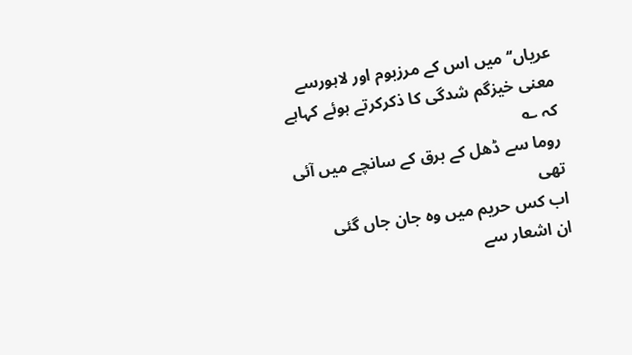عریاں‘‘میں اس کے مرزبوم اور لاہورسے معنی خیزگم شدگی کا ذکرکرتے ہوئے کہاہے کہ ؎
روما سے ڈھل کے برق کے سانچے میں آئی تھی
اب کس حریم میں وہ جان جاں گئی
ان اشعار سے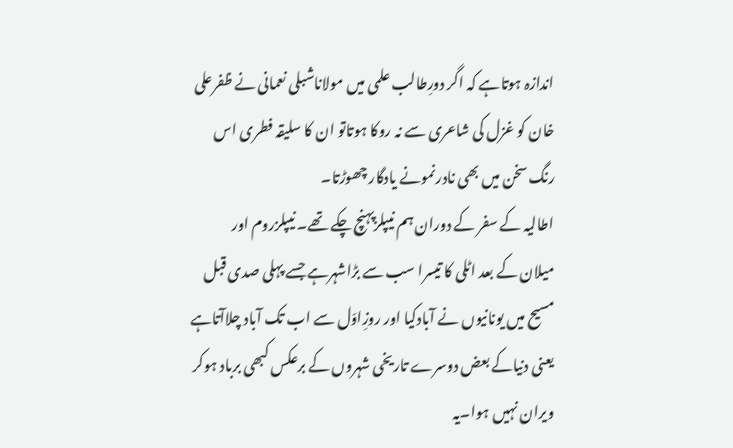اندازہ ہوتاہے کہ اگر دورِطالب علمی میں مولاناشبلی نعمانی نے ظفرعلی خان کو غزل کی شاعری سے نہ روکا ہوتاتو ان کا سلیقہ فطری اس رنگ سخن میں بھی نادرنمونے یادگار چھوڑتا۔
اطالیہ کے سفر کے دوران ہم نیپلزپہنچ چکے تھے۔ نیپلزروم اور میلان کے بعد اٹلی کا تیسرا سب سے بڑاشہرہے جسے پہلی صدی قبل مسیح میں یونانیوں نے آبادکیا اور روزِاوّل سے اب تک آباد چلاآتاہے یعنی دنیاکے بعض دوسرے تاریخی شہروں کے برعکس کبھی برباد ہوکر ویران نہیں ہوا۔یہ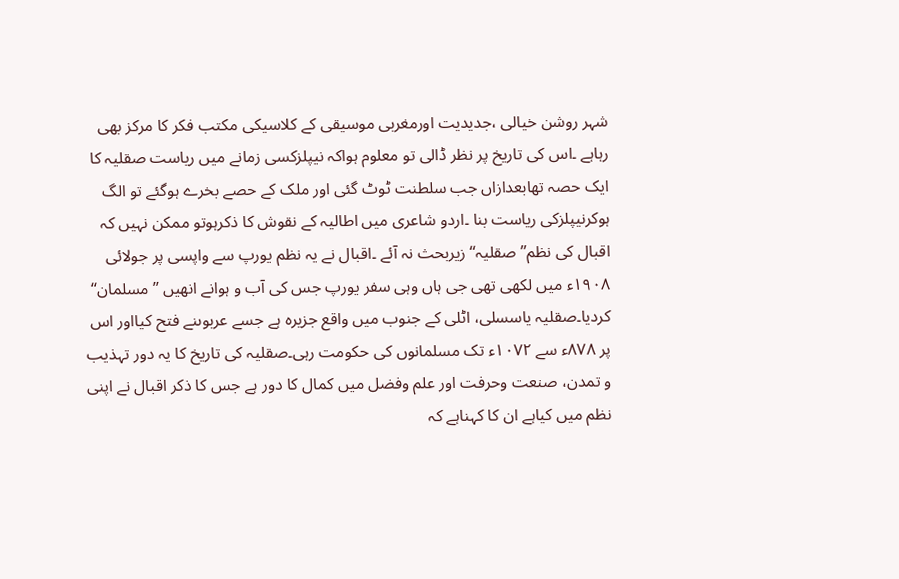شہر روشن خیالی ،جدیدیت اورمغربی موسیقی کے کلاسیکی مکتب فکر کا مرکز بھی رہاہے ۔اس کی تاریخ پر نظر ڈالی تو معلوم ہواکہ نیپلزکسی زمانے میں ریاست صقلیہ کا ایک حصہ تھابعدازاں جب سلطنت ٹوٹ گئی اور ملک کے حصے بخرے ہوگئے تو الگ ہوکرنیپلزکی ریاست بنا ۔اردو شاعری میں اطالیہ کے نقوش کا ذکرہوتو ممکن نہیں کہ اقبال کی نظم’’ صقلیہ‘‘ زیربحث نہ آئے ۔اقبال نے یہ نظم یورپ سے واپسی پر جولائی ۱۹۰۸ء میں لکھی تھی جی ہاں وہی سفر یورپ جس کی آب و ہوانے انھیں ’’مسلمان‘‘ کردیا۔صقلیہ یاسسلی، اٹلی کے جنوب میں واقع جزیرہ ہے جسے عربوںنے فتح کیااور اس پر ۸۷۸ء سے ۱۰۷۲ء تک مسلمانوں کی حکومت رہی۔صقلیہ کی تاریخ کا یہ دور تہذیب و تمدن، صنعت وحرفت اور علم وفضل میں کمال کا دور ہے جس کا ذکر اقبال نے اپنی نظم میں کیاہے ان کا کہناہے کہ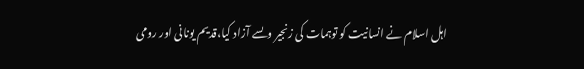اہل اسلام نے انسانیت کو توہمات کی زنجیر وںسے آزاد کیا،قدیم یونانی اور رومی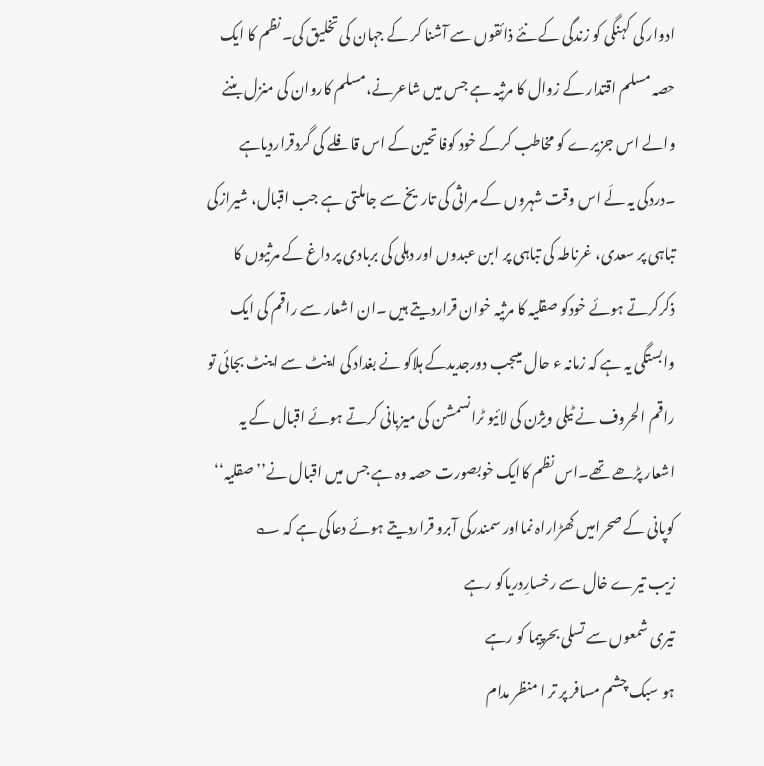ادوار کی کہنگی کو زندگی کے نئے ذائقوں سے آشنا کر کے جہان کی تخلیق کی۔ نظم کا ایک حصہ مسلم اقتدار کے زوال کا مرثیہ ہے جس میں شاعرنے،مسلم کاروان کی منزل بننے والے اس جزیرے کو مخاطب کرکے خود کوفاتحین کے اس قافلے کی گردقراردیاہے ۔دردکی یہ لَے اس وقت شہروں کے مراثی کی تاریخ سے جاملتی ہے جب اقبال، شیرازکی تباہی پر سعدی، غرناطہ کی تباہی پر ابن عبدوں اور دہلی کی بربادی پر داغ کے مرثیوں کا ذکرکرتے ہوئے خودکو صقلیہ کا مرثیہ خوان قراردیتے ہیں ۔ان اشعار سے راقم کی ایک وابستگی یہ ہے کہ زمانہ ء حال میںجب دورجدیدکے ہلاکو نے بغداد کی اینٹ سے اینٹ بجائی تو راقم الحروف نے ٹیلی ویژن کی لائیو ٹرانسمشن کی میزبانی کرتے ہوئے اقبال کے یہ اشعار پڑھے تھے۔اس نظم کاایک خوبصورت حصہ وہ ہے جس میں اقبال نے’’ صقلیہ‘‘ کوپانی کے صحرامیں کھڑاراہ نمااور سمندرکی آبرو قراردیتے ہوئے دعاکی ہے کہ ؎
زیب تیرے خال سے رخسارِدریاکو رہے
تیری شمعوں سے تسلی بحرپیما کو رہے
ہو سبک چشم مسافر پر تر ا منظر مدام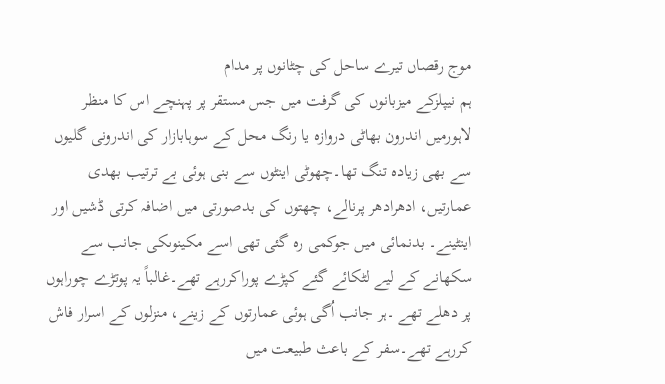موج رقصاں تیرے ساحل کی چٹانوں پر مدام
ہم نیپلزکے میزبانوں کی گرفت میں جس مستقر پر پہنچے اس کا منظر لاہورمیں اندرون بھاٹی دروازہ یا رنگ محل کے سوہابازار کی اندرونی گلیوں سے بھی زیادہ تنگ تھا۔چھوٹی اینٹوں سے بنی ہوئی بے ترتیب بھدی عمارتیں، ادھرادھر پرنالے، چھتوں کی بدصورتی میں اضافہ کرتی ڈشیں اور اینٹینے۔ بدنمائی میں جوکمی رہ گئی تھی اسے مکینوںکی جانب سے سکھانے کے لیے لٹکائے گئے کپڑے پوراکررہے تھے۔غالباً یہ پوتڑے چوراہوں پر دھلے تھے ۔ہر جانب اُگی ہوئی عمارتوں کے زینے، منزلوں کے اسرار فاش کررہے تھے۔سفر کے باعث طبیعت میں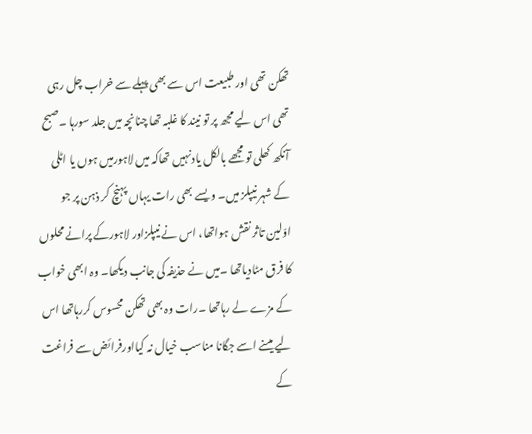تھکن تھی اور طبیعت اس سے بھی پہلے سے خراب چل رہی تھی اس لیے مجھ پر تو نیند کا غلبہ تھا چنانچہ میں جلد سورہا ۔صبح آنکھ کھلی تو مجھے بالکل یادنہیں تھاکہ میں لاہورمیں ہوں یا اٹلی کے شہر نیپلز میں۔ ویسے بھی رات یہاں پہنچ کر ذہن پر جو اوّلین تاثر نقش ہواتھا، اس نے نیپلزاور لاہورکے پرانے محلوں کا فرق مٹادیاتھا ۔میں نے حذیفہ کی جانب دیکھا۔ وہ ابھی خواب کے مزے لے رہاتھا ۔رات وہ بھی تھکن محسوس کررہاتھا اس لیے میںنے اسے جگانا مناسب خیال نہ کیااورفرائض سے فراغت کے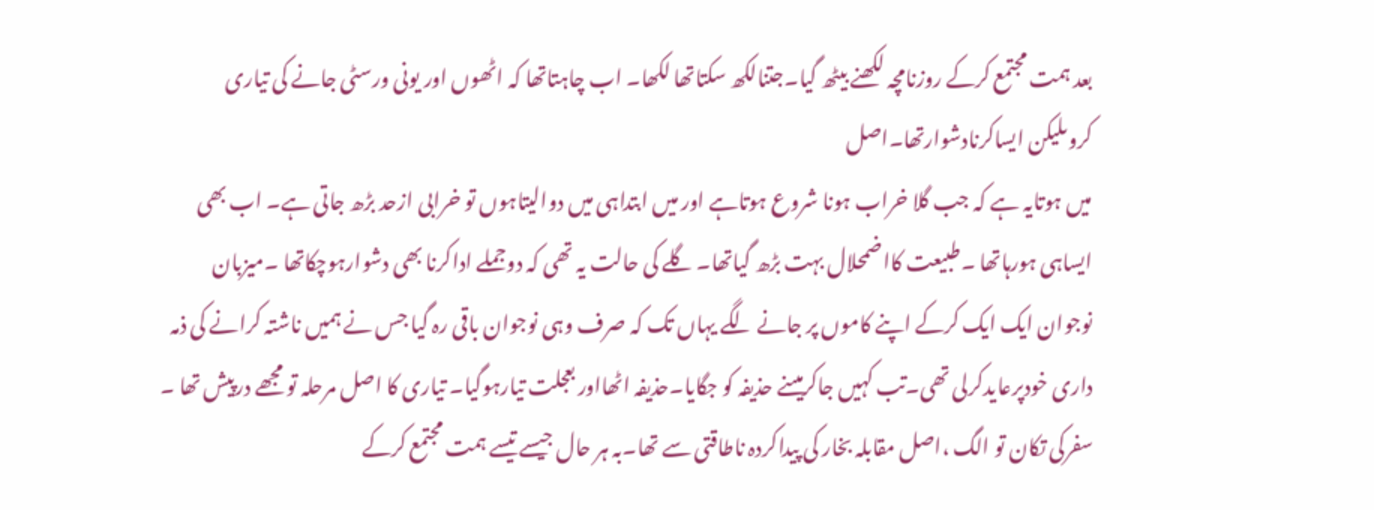بعد ہمت مجتمع کرکے روزنامچہ لکھنے بیٹھ گیا۔جتنالکھ سکتاتھا لکھا۔ اب چاہتاتھا کہ اٹھوں اور یونی ورسٹی جانے کی تیاری کروںلیکن ایساکرنادشوارتھا۔اصل
میں ہوتایہ ہے کہ جب گلا خراب ہونا شروع ہوتاہے اور میں ابتداہی میں دوالیتاہوں تو خرابی ازحد بڑھ جاتی ہے۔ اب بھی ایساہی ہورہاتھا ۔طبیعت کااضمحلال بہت بڑھ گیاتھا۔ گلے کی حالت یہ تھی کہ دوجملے اداکرنا بھی دشوارہوچکاتھا ۔میزبان نوجوان ایک ایک کرکے اپنے کاموں پر جانے لگے یہاں تک کہ صرف وہی نوجوان باقی رہ گیا جس نے ہمیں ناشتہ کرانے کی ذمہ داری خودپرعایدکرلی تھی۔تب کہیں جاکرمیںنے حذیفہ کو جگایا۔حذیفہ اٹھااور بعجلت تیارہوگیا۔ تیاری کا اصل مرحلہ تو مجھے درپیش تھا ۔ سفرکی تکان تو الگ ،اصل مقابلہ بخار کی پیداکردہ ناطاقتی سے تھا۔بہ ہر حال جیسے تیسے ہمت مجتمع کرکے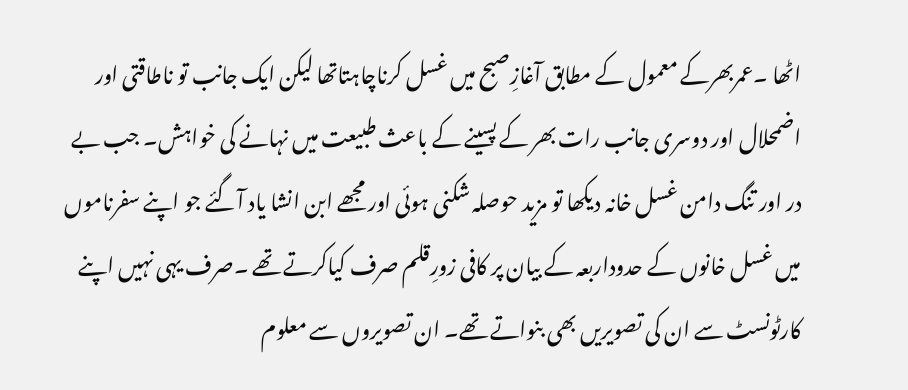اٹھا ۔عمربھرکے معمول کے مطابق آغازِصبح میں غسل کرناچاہتاتھا لیکن ایک جانب تو ناطاقتی اور اضمحلال اور دوسری جانب رات بھر کے پسینے کے باعث طبیعت میں نہانے کی خواہش۔ جب بے در اور تنگ دامن غسل خانہ دیکھا تو مزید حوصلہ شکنی ہوئی اور مجھے ابن انشا یاد آگئے جو اپنے سفرناموں میں غسل خانوں کے حدوداربعہ کے بیان پر کافی زورِقلم صرف کیاکرتے تھے ۔صرف یہی نہیں اپنے کارٹونسٹ سے ان کی تصویریں بھی بنواتے تھے۔ ان تصویروں سے معلوم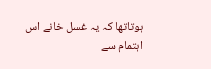ہوتاتھا کہ یہ غسل خانے اس اہتمام سے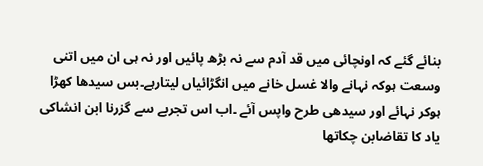بنائے گئے کہ اونچائی میں قد آدم سے نہ بڑھ پائیں اور نہ ہی ان میں اتنی وسعت ہوکہ نہانے والا غسل خانے میں انگڑائیاں لیتارہے۔بس سیدھا کھڑا ہوکر نہائے اور سیدھی طرح واپس آئے ۔اب اس تجربے سے گزرنا ابن انشاکی یاد کا تقاضابن چکاتھا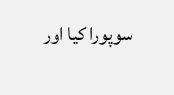سوپورا کیا اور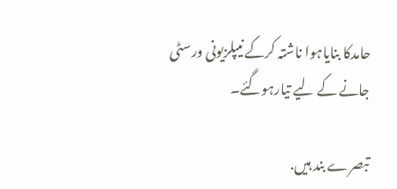حامدکا بنایاہوا ناشتہ کرکے نیپلزیونی ورسٹی جانے کے لیے تیارہوگئے۔

تبصرے بند ہیں.